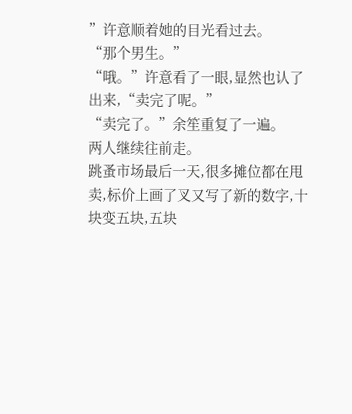”许意顺着她的目光看过去。
“那个男生。”
“哦。”许意看了一眼,显然也认了出来,“卖完了呢。”
“卖完了。”余笙重复了一遍。
两人继续往前走。
跳蚤市场最后一天,很多摊位都在甩卖,标价上画了叉又写了新的数字,十块变五块,五块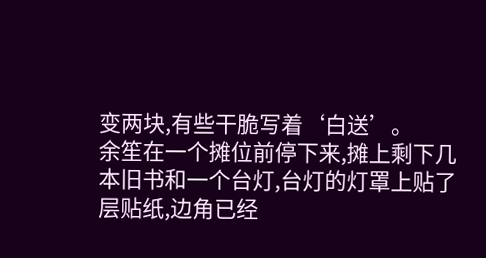变两块,有些干脆写着‘白送’。
余笙在一个摊位前停下来,摊上剩下几本旧书和一个台灯,台灯的灯罩上贴了层贴纸,边角已经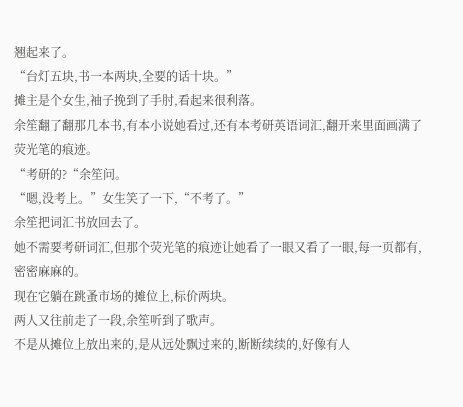翘起来了。
“台灯五块,书一本两块,全要的话十块。”
摊主是个女生,袖子挽到了手肘,看起来很利落。
余笙翻了翻那几本书,有本小说她看过,还有本考研英语词汇,翻开来里面画满了荧光笔的痕迹。
“考研的?“余笙问。
“嗯,没考上。”女生笑了一下,“不考了。”
余笙把词汇书放回去了。
她不需要考研词汇,但那个荧光笔的痕迹让她看了一眼又看了一眼,每一页都有,密密麻麻的。
现在它躺在跳蚤市场的摊位上,标价两块。
两人又往前走了一段,余笙听到了歌声。
不是从摊位上放出来的,是从远处飘过来的,断断续续的,好像有人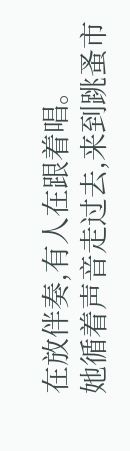在放伴奏,有人在跟着唱。
她循着声音走过去,来到跳蚤市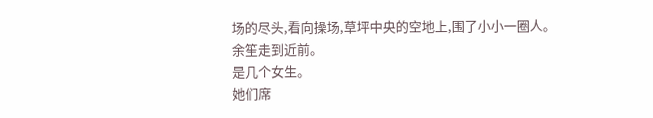场的尽头,看向操场,草坪中央的空地上,围了小小一圈人。
余笙走到近前。
是几个女生。
她们席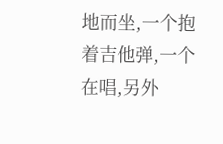地而坐,一个抱着吉他弹,一个在唱,另外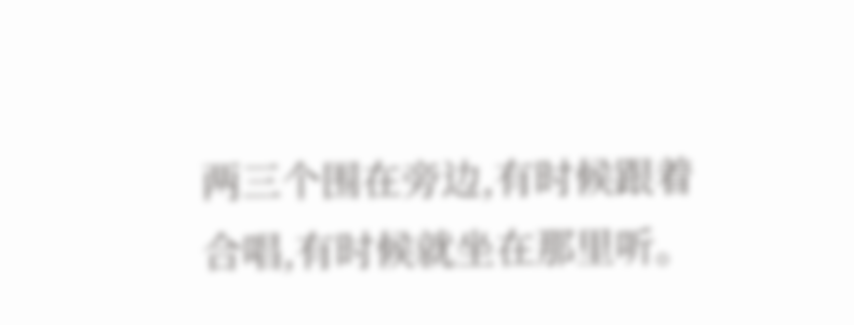两三个围在旁边,有时候跟着合唱,有时候就坐在那里听。